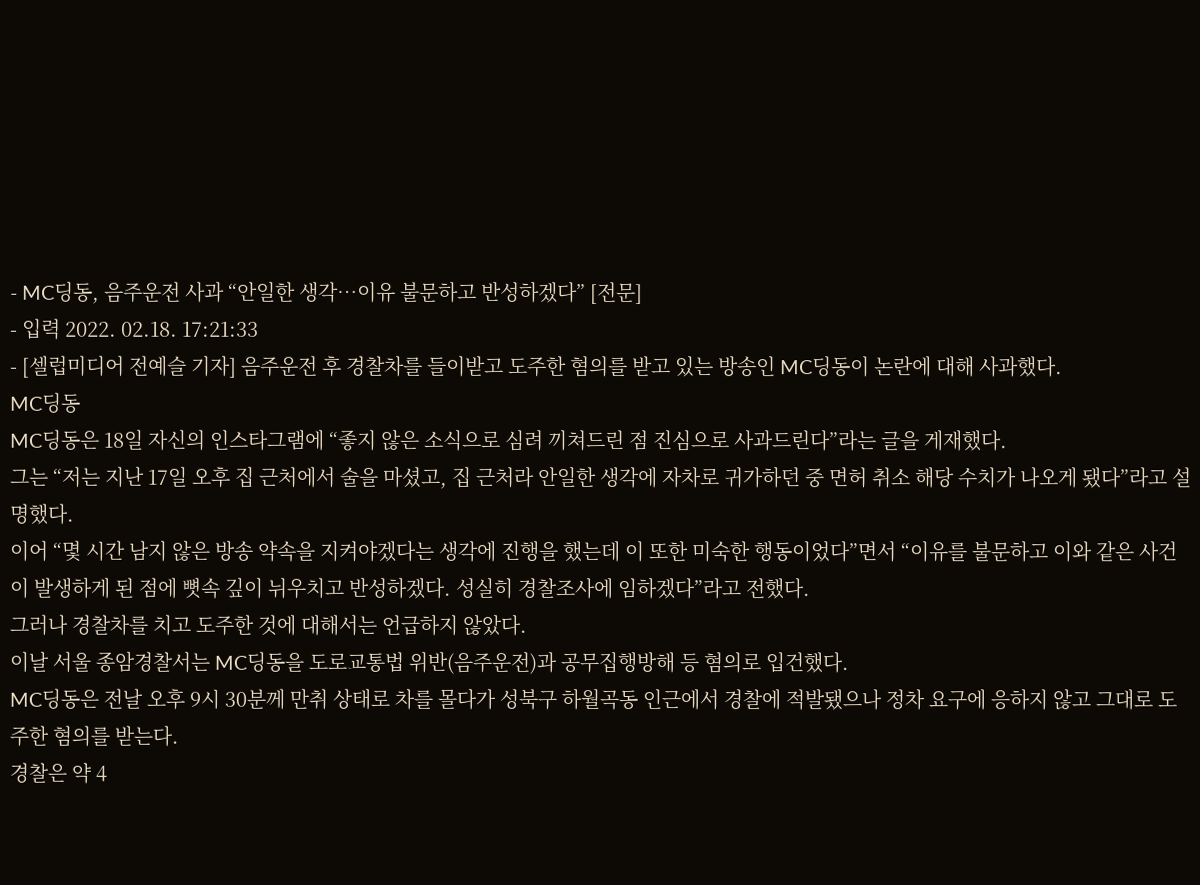- MC딩동, 음주운전 사과 “안일한 생각…이유 불문하고 반성하겠다” [전문]
- 입력 2022. 02.18. 17:21:33
- [셀럽미디어 전예슬 기자] 음주운전 후 경찰차를 들이받고 도주한 혐의를 받고 있는 방송인 MC딩동이 논란에 대해 사과했다.
MC딩동
MC딩동은 18일 자신의 인스타그램에 “좋지 않은 소식으로 심려 끼쳐드린 점 진심으로 사과드린다”라는 글을 게재했다.
그는 “저는 지난 17일 오후 집 근처에서 술을 마셨고, 집 근처라 안일한 생각에 자차로 귀가하던 중 면허 취소 해당 수치가 나오게 됐다”라고 설명했다.
이어 “몇 시간 남지 않은 방송 약속을 지켜야겠다는 생각에 진행을 했는데 이 또한 미숙한 행동이었다”면서 “이유를 불문하고 이와 같은 사건이 발생하게 된 점에 뼛속 깊이 뉘우치고 반성하겠다. 성실히 경찰조사에 임하겠다”라고 전했다.
그러나 경찰차를 치고 도주한 것에 대해서는 언급하지 않았다.
이날 서울 종암경찰서는 MC딩동을 도로교통법 위반(음주운전)과 공무집행방해 등 혐의로 입건했다.
MC딩동은 전날 오후 9시 30분께 만취 상태로 차를 몰다가 성북구 하월곡동 인근에서 경찰에 적발됐으나 정차 요구에 응하지 않고 그대로 도주한 혐의를 받는다.
경찰은 약 4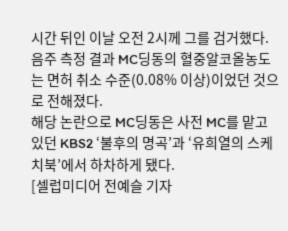시간 뒤인 이날 오전 2시께 그를 검거했다. 음주 측정 결과 MC딩동의 혈중알코올농도는 면허 취소 수준(0.08% 이상)이었던 것으로 전해졌다.
해당 논란으로 MC딩동은 사전 MC를 맡고 있던 KBS2 ‘불후의 명곡’과 ‘유희열의 스케치북’에서 하차하게 됐다.
[셀럽미디어 전예슬 기자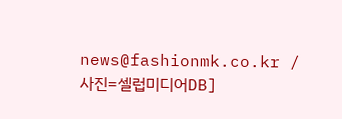news@fashionmk.co.kr / 사진=셀럽미디어DB]